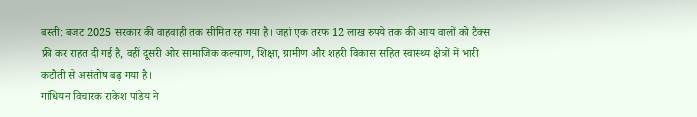बस्ती: बजट 2025 सरकार की वाहवाही तक सीमित रह गया है। जहां एक तरफ 12 लाख रुपये तक की आय वालों को टैक्स फ्री कर राहत दी गई है, वहीं दूसरी ओर सामाजिक कल्याण, शिक्षा, ग्रामीण और शहरी विकास सहित स्वास्थ्य क्षेत्रों में भारी कटौती से असंतोष बढ़ गया है।
गांधियन विचारक राकेश पांडेय ने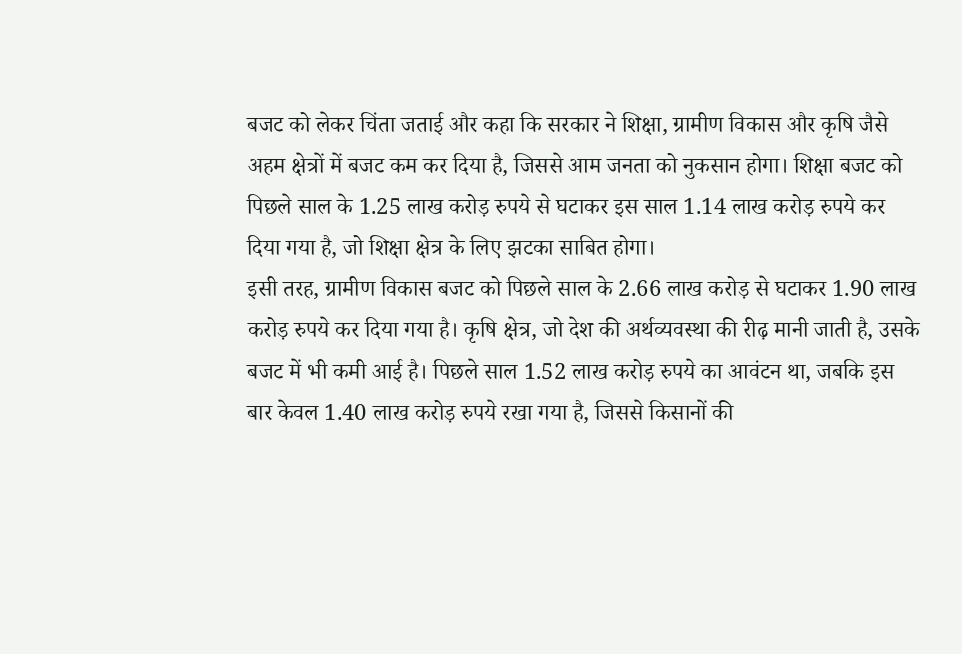बजट को लेकर चिंता जताई और कहा कि सरकार ने शिक्षा, ग्रामीण विकास और कृषि जैसे अहम क्षेत्रों में बजट कम कर दिया है, जिससे आम जनता को नुकसान होगा। शिक्षा बजट को पिछले साल के 1.25 लाख करोड़ रुपये से घटाकर इस साल 1.14 लाख करोड़ रुपये कर दिया गया है, जो शिक्षा क्षेत्र के लिए झटका साबित होगा।
इसी तरह, ग्रामीण विकास बजट को पिछले साल के 2.66 लाख करोड़ से घटाकर 1.90 लाख करोड़ रुपये कर दिया गया है। कृषि क्षेत्र, जो देश की अर्थव्यवस्था की रीढ़ मानी जाती है, उसके बजट में भी कमी आई है। पिछले साल 1.52 लाख करोड़ रुपये का आवंटन था, जबकि इस बार केवल 1.40 लाख करोड़ रुपये रखा गया है, जिससे किसानों की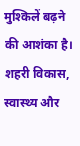मुश्किलें बढ़ने की आशंका है।
शहरी विकास, स्वास्थ्य और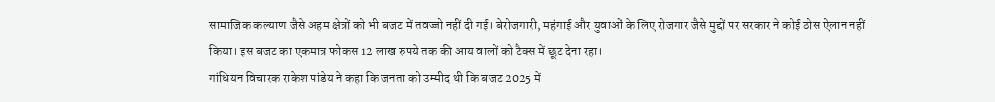सामाजिक कल्याण जैसे अहम क्षेत्रों को भी बजट में तवज्जो नहीं दी गई। बेरोजगारी, महंगाई और युवाओं के लिए रोजगार जैसे मुद्दों पर सरकार ने कोई ठोस ऐलान नहीं किया। इस बजट का एकमात्र फोकस 12 लाख रुपये तक की आय वालों को टैक्स में छूट देना रहा।
गांधियन विचारक राकेश पांडेय ने कहा कि जनता को उम्मीद थी कि बजट 2025 में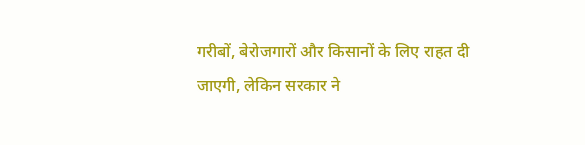गरीबों, बेरोजगारों और किसानों के लिए राहत दी जाएगी, लेकिन सरकार ने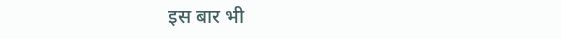इस बार भी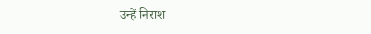उन्हें निराश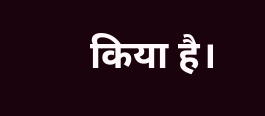किया है।